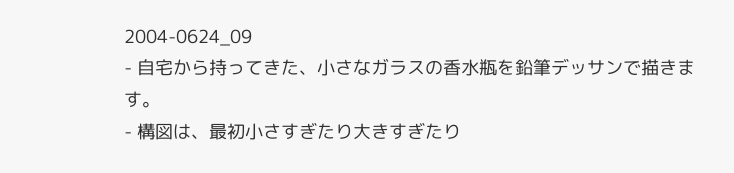2004-0624_09
- 自宅から持ってきた、小さなガラスの香水瓶を鉛筆デッサンで描きます。
- 構図は、最初小さすぎたり大きすぎたり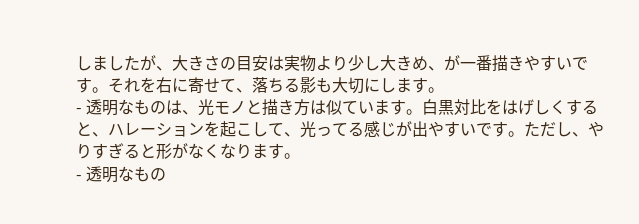しましたが、大きさの目安は実物より少し大きめ、が一番描きやすいです。それを右に寄せて、落ちる影も大切にします。
- 透明なものは、光モノと描き方は似ています。白黒対比をはげしくすると、ハレーションを起こして、光ってる感じが出やすいです。ただし、やりすぎると形がなくなります。
- 透明なもの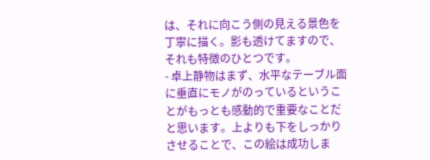は、それに向こう側の見える景色を丁寧に描く。影も透けてますので、それも特徴のひとつです。
- 卓上静物はまず、水平なテーブル面に垂直にモノがのっているということがもっとも感動的で重要なことだと思います。上よりも下をしっかりさせることで、この絵は成功しま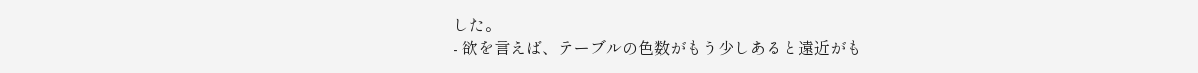した。
- 欲を言えば、テーブルの色数がもう少しあると遠近がも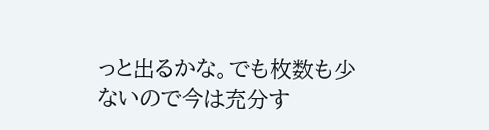っと出るかな。でも枚数も少ないので今は充分す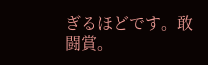ぎるほどです。敢闘賞。